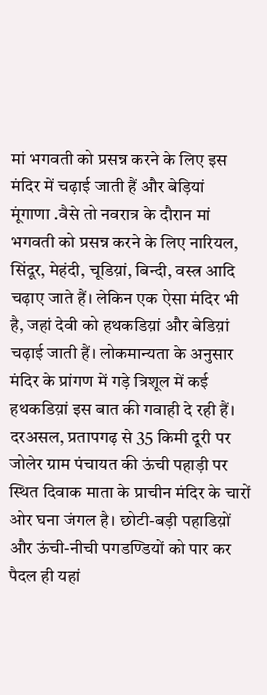मां भगवती को प्रसन्न करने के लिए इस मंदिर में चढ़ाई जाती हैं और बेड़ियां
मूंगाणा .वैसे तो नवरात्र के दौरान मां भगवती को प्रसन्न करने के लिए नारियल, सिंदूर, मेहंदी, चूडिय़ां, बिन्दी, वस्त्र आदि चढ़ाए जाते हैं। लेकिन एक ऐसा मंदिर भी है, जहां देवी को हथकडिय़ां और बेडिय़ां चढ़ाई जाती हैं। लोकमान्यता के अनुसार मंदिर के प्रांगण में गड़े त्रिशूल में कई हथकडिय़ां इस बात की गवाही दे रही हैं।
दरअसल, प्रतापगढ़ से 35 किमी दूरी पर जोलेर ग्राम पंचायत की ऊंची पहाड़ी पर स्थित दिवाक माता के प्राचीन मंदिर के चारों ओर घना जंगल है। छोटी-बड़ी पहाडिय़ों और ऊंची-नीची पगडण्डियों को पार कर पैदल ही यहां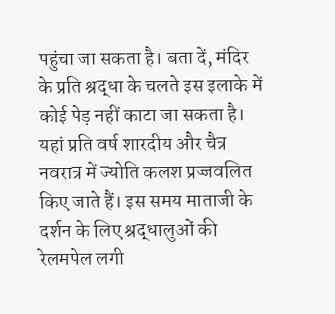पहुंचा जा सकता है। बता दें, मंदिर के प्रति श्रद्धा के चलते इस इलाके में कोई पेड़ नहीं काटा जा सकता है। यहां प्रति वर्ष शारदीय और चैत्र नवरात्र में ज्योति कलश प्रज्जवलित किए जाते हैं। इस समय माताजी के दर्शन के लिए श्रद्धालुओं की रेलमपेल लगी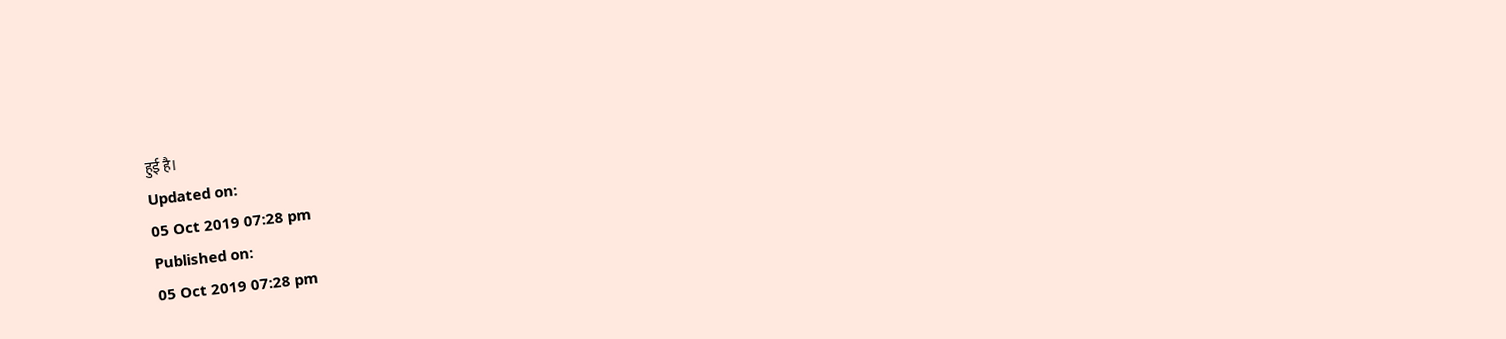हुई है।
Updated on:
05 Oct 2019 07:28 pm
Published on:
05 Oct 2019 07:28 pm